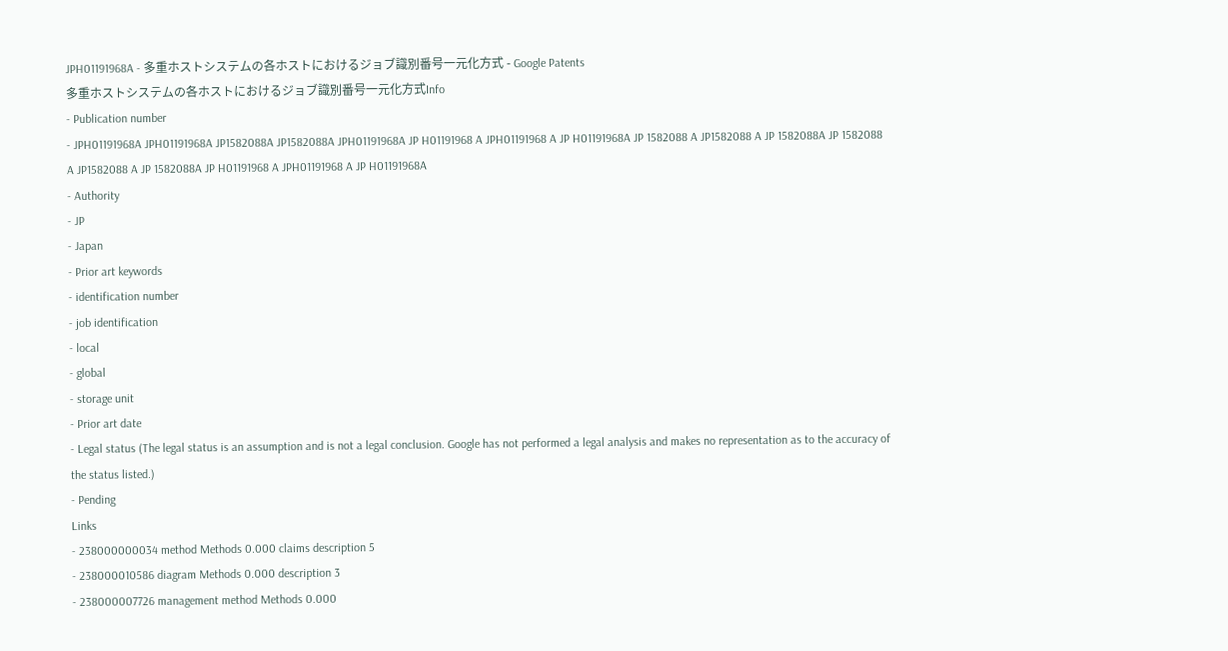JPH01191968A - 多重ホストシステムの各ホストにおけるジョブ識別番号一元化方式 - Google Patents
多重ホストシステムの各ホストにおけるジョブ識別番号一元化方式Info
- Publication number
- JPH01191968A JPH01191968A JP1582088A JP1582088A JPH01191968A JP H01191968 A JPH01191968 A JP H01191968A JP 1582088 A JP1582088 A JP 1582088A JP 1582088 A JP1582088 A JP 1582088A JP H01191968 A JPH01191968 A JP H01191968A
- Authority
- JP
- Japan
- Prior art keywords
- identification number
- job identification
- local
- global
- storage unit
- Prior art date
- Legal status (The legal status is an assumption and is not a legal conclusion. Google has not performed a legal analysis and makes no representation as to the accuracy of the status listed.)
- Pending
Links
- 238000000034 method Methods 0.000 claims description 5
- 238000010586 diagram Methods 0.000 description 3
- 238000007726 management method Methods 0.000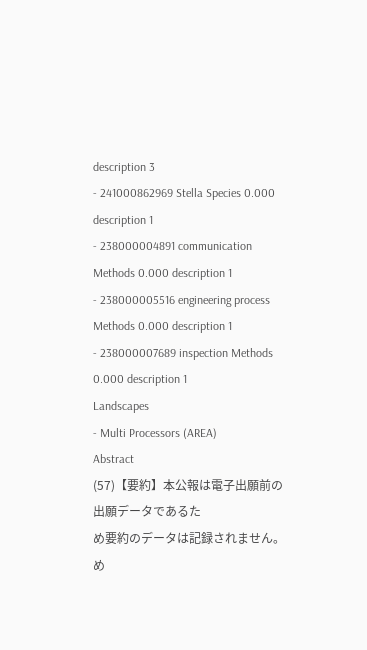description 3
- 241000862969 Stella Species 0.000 description 1
- 238000004891 communication Methods 0.000 description 1
- 238000005516 engineering process Methods 0.000 description 1
- 238000007689 inspection Methods 0.000 description 1
Landscapes
- Multi Processors (AREA)
Abstract
(57)【要約】本公報は電子出願前の出願データであるた
め要約のデータは記録されません。
め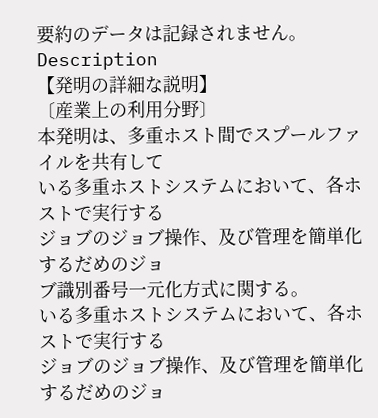要約のデータは記録されません。
Description
【発明の詳細な説明】
〔産業上の利用分野〕
本発明は、多重ホスト間でスプールファイルを共有して
いる多重ホストシステムにおいて、各ホストで実行する
ジョブのジョブ操作、及び管理を簡単化するだめのジョ
ブ識別番号一元化方式に関する。
いる多重ホストシステムにおいて、各ホストで実行する
ジョブのジョブ操作、及び管理を簡単化するだめのジョ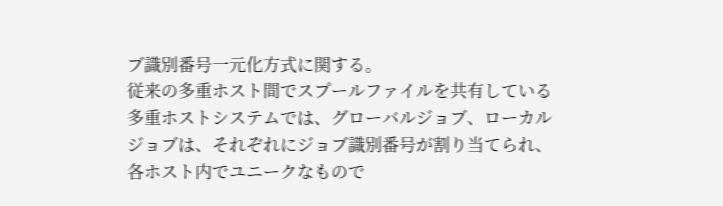ブ識別番号一元化方式に関する。
従来の多重ホスト間でスプールファイルを共有している
多重ホストシステムでは、グローバルジョブ、ローカル
ジョブは、それぞれにジョブ識別番号が割り当てられ、
各ホスト内でユニークなもので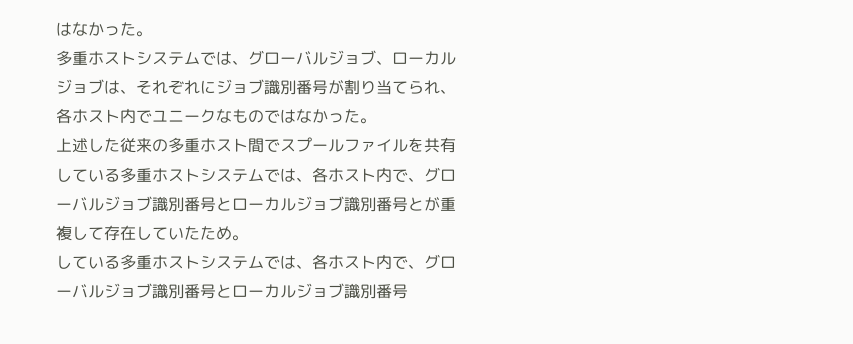はなかった。
多重ホストシステムでは、グローバルジョブ、ローカル
ジョブは、それぞれにジョブ識別番号が割り当てられ、
各ホスト内でユニークなものではなかった。
上述した従来の多重ホスト間でスプールファイルを共有
している多重ホストシステムでは、各ホスト内で、グロ
ーバルジョブ識別番号とローカルジョブ識別番号とが重
複して存在していたため。
している多重ホストシステムでは、各ホスト内で、グロ
ーバルジョブ識別番号とローカルジョブ識別番号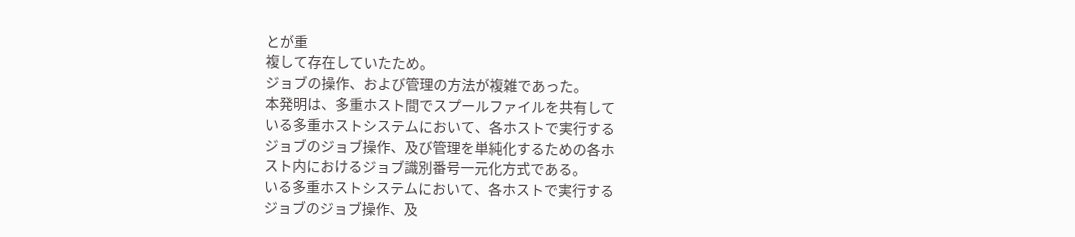とが重
複して存在していたため。
ジョブの操作、および管理の方法が複雑であった。
本発明は、多重ホスト間でスプールファイルを共有して
いる多重ホストシステムにおいて、各ホストで実行する
ジョブのジョブ操作、及び管理を単純化するための各ホ
スト内におけるジョブ識別番号一元化方式である。
いる多重ホストシステムにおいて、各ホストで実行する
ジョブのジョブ操作、及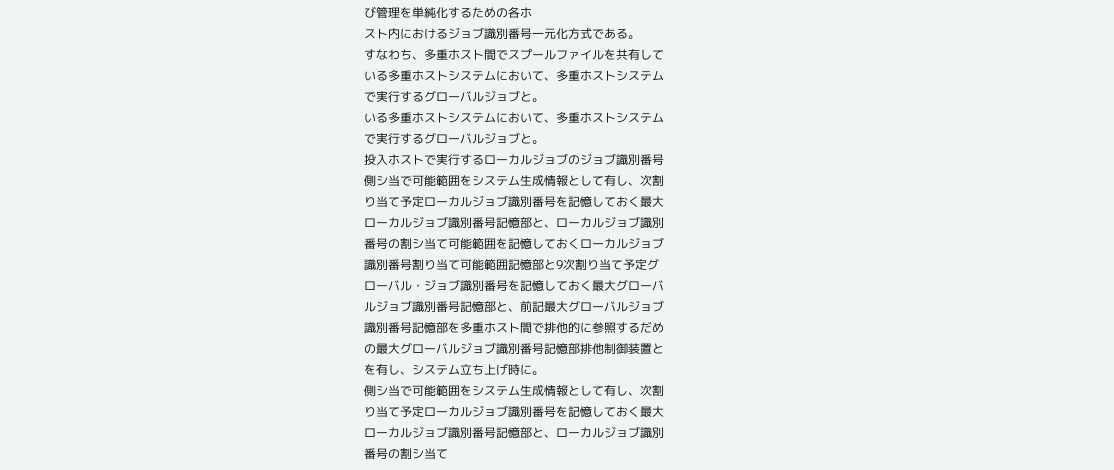び管理を単純化するための各ホ
スト内におけるジョブ識別番号一元化方式である。
すなわち、多重ホスト間でスプールファイルを共有して
いる多重ホストシステムにおいて、多重ホストシステム
で実行するグローバルジョブと。
いる多重ホストシステムにおいて、多重ホストシステム
で実行するグローバルジョブと。
投入ホストで実行するローカルジョブのジョブ識別番号
側シ当で可能範囲をシステム生成情報として有し、次割
り当て予定ローカルジョブ識別番号を記憶しておく最大
ローカルジョブ識別番号記憶部と、ローカルジョブ識別
番号の割シ当て可能範囲を記憶しておくローカルジョブ
識別番号割り当て可能範囲記憶部と9次割り当て予定グ
ローバル・ジョブ識別番号を記憶しておく最大グローバ
ルジョブ識別番号記憶部と、前記最大グローバルジョブ
識別番号記憶部を多重ホスト間で排他的に参照するだめ
の最大グローバルジョブ識別番号記憶部排他制御装置と
を有し、システム立ち上げ時に。
側シ当で可能範囲をシステム生成情報として有し、次割
り当て予定ローカルジョブ識別番号を記憶しておく最大
ローカルジョブ識別番号記憶部と、ローカルジョブ識別
番号の割シ当て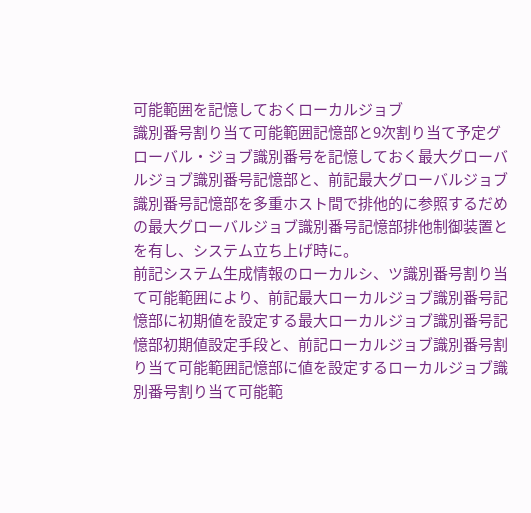可能範囲を記憶しておくローカルジョブ
識別番号割り当て可能範囲記憶部と9次割り当て予定グ
ローバル・ジョブ識別番号を記憶しておく最大グローバ
ルジョブ識別番号記憶部と、前記最大グローバルジョブ
識別番号記憶部を多重ホスト間で排他的に参照するだめ
の最大グローバルジョブ識別番号記憶部排他制御装置と
を有し、システム立ち上げ時に。
前記システム生成情報のローカルシ、ツ識別番号割り当
て可能範囲により、前記最大ローカルジョブ識別番号記
憶部に初期値を設定する最大ローカルジョブ識別番号記
憶部初期値設定手段と、前記ローカルジョブ識別番号割
り当て可能範囲記憶部に値を設定するローカルジョブ識
別番号割り当て可能範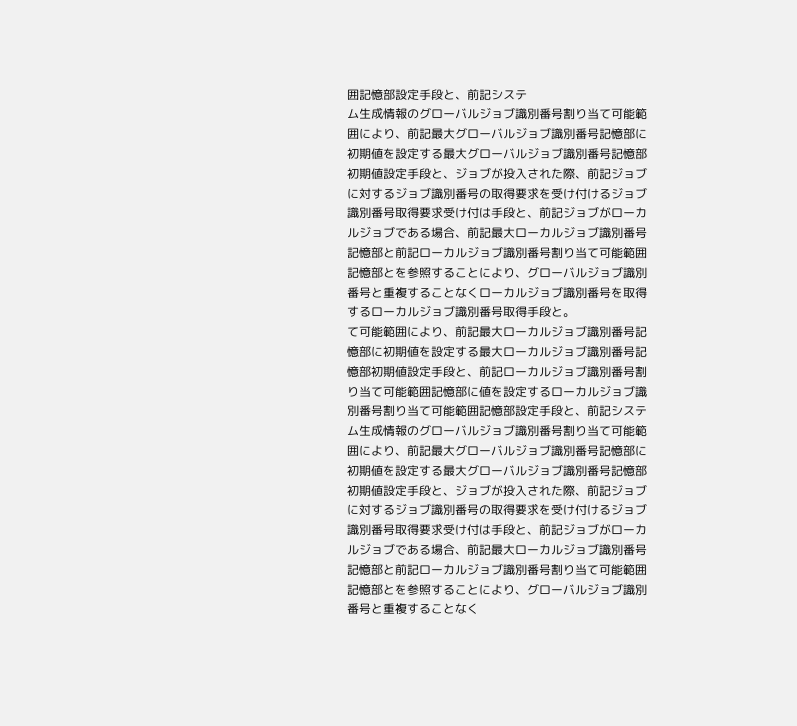囲記憶部設定手段と、前記システ
ム生成情報のグローバルジョブ識別番号割り当て可能範
囲により、前記最大グローバルジョブ識別番号記憶部に
初期値を設定する最大グローバルジョブ識別番号記憶部
初期値設定手段と、ジョブが投入された際、前記ジョブ
に対するジョブ識別番号の取得要求を受け付けるジョブ
識別番号取得要求受け付は手段と、前記ジョブがローカ
ルジョブである場合、前記最大ローカルジョブ識別番号
記憶部と前記ローカルジョブ識別番号割り当て可能範囲
記憶部とを参照することにより、グローバルジョブ識別
番号と重複することなくローカルジョブ識別番号を取得
するローカルジョブ識別番号取得手段と。
て可能範囲により、前記最大ローカルジョブ識別番号記
憶部に初期値を設定する最大ローカルジョブ識別番号記
憶部初期値設定手段と、前記ローカルジョブ識別番号割
り当て可能範囲記憶部に値を設定するローカルジョブ識
別番号割り当て可能範囲記憶部設定手段と、前記システ
ム生成情報のグローバルジョブ識別番号割り当て可能範
囲により、前記最大グローバルジョブ識別番号記憶部に
初期値を設定する最大グローバルジョブ識別番号記憶部
初期値設定手段と、ジョブが投入された際、前記ジョブ
に対するジョブ識別番号の取得要求を受け付けるジョブ
識別番号取得要求受け付は手段と、前記ジョブがローカ
ルジョブである場合、前記最大ローカルジョブ識別番号
記憶部と前記ローカルジョブ識別番号割り当て可能範囲
記憶部とを参照することにより、グローバルジョブ識別
番号と重複することなく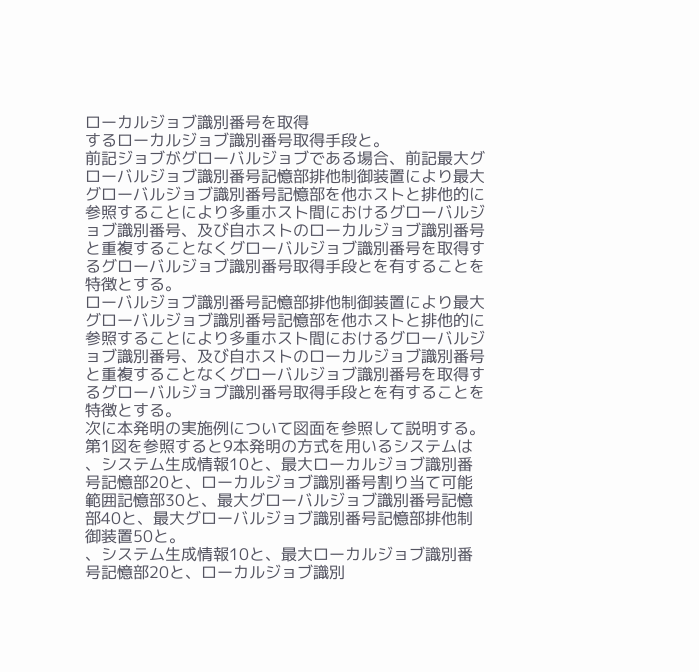ローカルジョブ識別番号を取得
するローカルジョブ識別番号取得手段と。
前記ジョブがグローバルジョブである場合、前記最大グ
ローバルジョブ識別番号記憶部排他制御装置により最大
グローバルジョブ識別番号記憶部を他ホストと排他的に
参照することにより多重ホスト間におけるグローバルジ
ョブ識別番号、及び自ホストのローカルジョブ識別番号
と重複することなくグローバルジョブ識別番号を取得す
るグローバルジョブ識別番号取得手段とを有することを
特徴とする。
ローバルジョブ識別番号記憶部排他制御装置により最大
グローバルジョブ識別番号記憶部を他ホストと排他的に
参照することにより多重ホスト間におけるグローバルジ
ョブ識別番号、及び自ホストのローカルジョブ識別番号
と重複することなくグローバルジョブ識別番号を取得す
るグローバルジョブ識別番号取得手段とを有することを
特徴とする。
次に本発明の実施例について図面を参照して説明する。
第1図を参照すると9本発明の方式を用いるシステムは
、システム生成情報10と、最大ローカルジョブ識別番
号記憶部20と、ローカルジョブ識別番号割り当て可能
範囲記憶部30と、最大グローバルジョブ識別番号記憶
部40と、最大グローバルジョブ識別番号記憶部排他制
御装置50と。
、システム生成情報10と、最大ローカルジョブ識別番
号記憶部20と、ローカルジョブ識別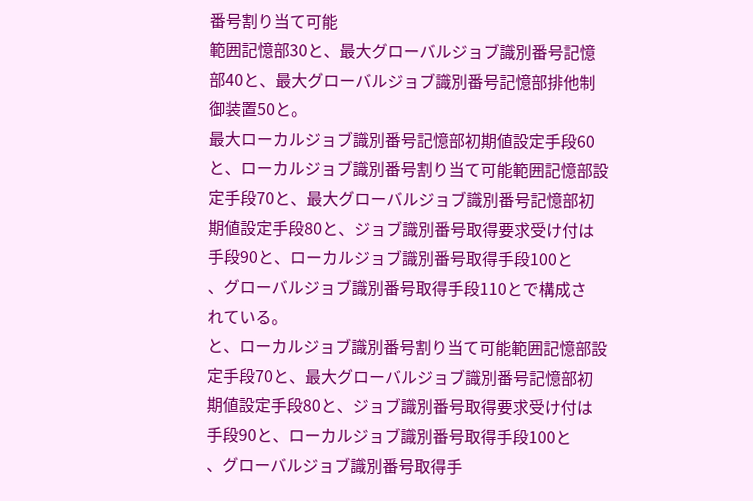番号割り当て可能
範囲記憶部30と、最大グローバルジョブ識別番号記憶
部40と、最大グローバルジョブ識別番号記憶部排他制
御装置50と。
最大ローカルジョブ識別番号記憶部初期値設定手段60
と、ローカルジョブ識別番号割り当て可能範囲記憶部設
定手段70と、最大グローバルジョブ識別番号記憶部初
期値設定手段80と、ジョブ識別番号取得要求受け付は
手段90と、ローカルジョブ識別番号取得手段100と
、グローバルジョブ識別番号取得手段110とで構成さ
れている。
と、ローカルジョブ識別番号割り当て可能範囲記憶部設
定手段70と、最大グローバルジョブ識別番号記憶部初
期値設定手段80と、ジョブ識別番号取得要求受け付は
手段90と、ローカルジョブ識別番号取得手段100と
、グローバルジョブ識別番号取得手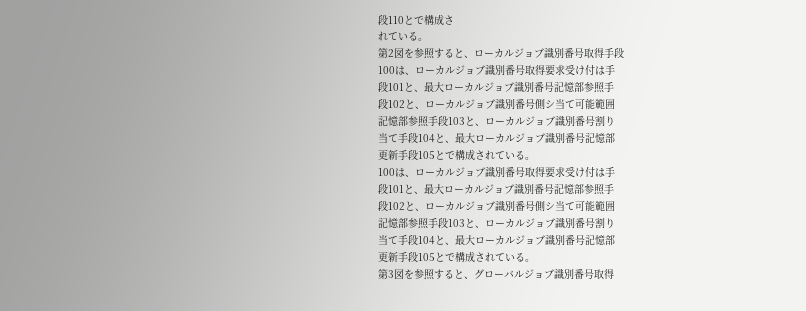段110とで構成さ
れている。
第2図を参照すると、ローカルジョブ識別番号取得手段
100は、ローカルジョブ識別番号取得要求受け付は手
段101と、最大ローカルジョブ識別番号記憶部参照手
段102と、ローカルジョブ識別番号側シ当て可能範囲
記憶部参照手段103と、ローカルジョブ識別番号割り
当て手段104と、最大ローカルジョブ識別番号記憶部
更新手段105とで構成されている。
100は、ローカルジョブ識別番号取得要求受け付は手
段101と、最大ローカルジョブ識別番号記憶部参照手
段102と、ローカルジョブ識別番号側シ当て可能範囲
記憶部参照手段103と、ローカルジョブ識別番号割り
当て手段104と、最大ローカルジョブ識別番号記憶部
更新手段105とで構成されている。
第3図を参照すると、グローバルジョブ識別番号取得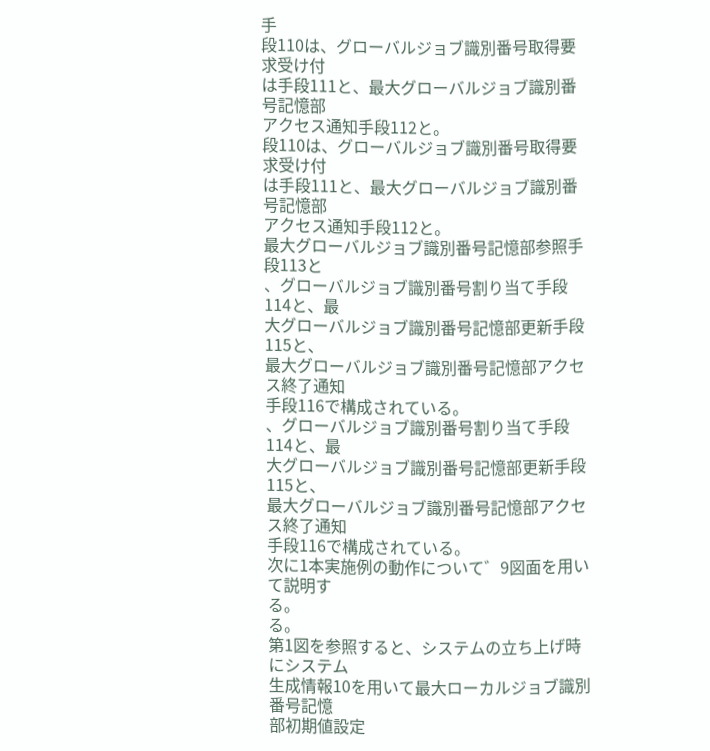手
段110は、グローバルジョブ識別番号取得要求受け付
は手段111と、最大グローバルジョブ識別番号記憶部
アクセス通知手段112と。
段110は、グローバルジョブ識別番号取得要求受け付
は手段111と、最大グローバルジョブ識別番号記憶部
アクセス通知手段112と。
最大グローバルジョブ識別番号記憶部参照手段113と
、グローバルジョブ識別番号割り当て手段114と、最
大グローバルジョブ識別番号記憶部更新手段115と、
最大グローバルジョブ識別番号記憶部アクセス終了通知
手段116で構成されている。
、グローバルジョブ識別番号割り当て手段114と、最
大グローバルジョブ識別番号記憶部更新手段115と、
最大グローバルジョブ識別番号記憶部アクセス終了通知
手段116で構成されている。
次に1本実施例の動作について゛9図面を用いて説明す
る。
る。
第1図を参照すると、システムの立ち上げ時にシステム
生成情報10を用いて最大ローカルジョブ識別番号記憶
部初期値設定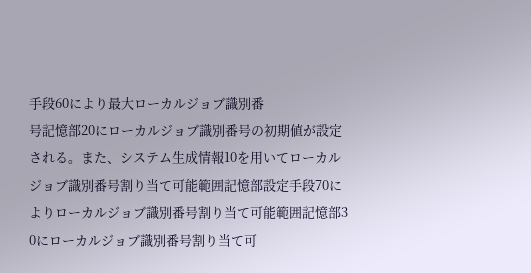手段60により最大ローカルジョブ識別番
号記憶部20にローカルジョブ識別番号の初期値が設定
される。また、システム生成情報10を用いてローカル
ジョブ識別番号割り当て可能範囲記憶部設定手段70に
よりローカルジョブ識別番号割り当て可能範囲記憶部3
0にローカルジョブ識別番号割り当て可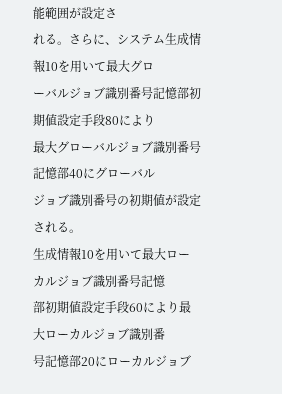能範囲が設定さ
れる。さらに、システム生成情報10を用いて最大グロ
ーバルジョブ識別番号記憶部初期値設定手段80により
最大グローバルジョブ識別番号記憶部40にグローバル
ジョブ識別番号の初期値が設定される。
生成情報10を用いて最大ローカルジョブ識別番号記憶
部初期値設定手段60により最大ローカルジョブ識別番
号記憶部20にローカルジョブ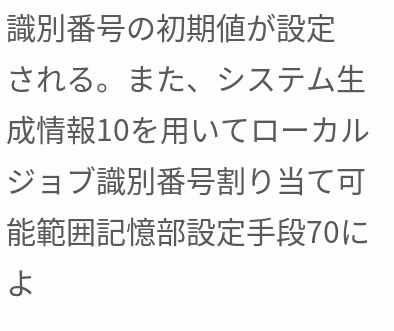識別番号の初期値が設定
される。また、システム生成情報10を用いてローカル
ジョブ識別番号割り当て可能範囲記憶部設定手段70に
よ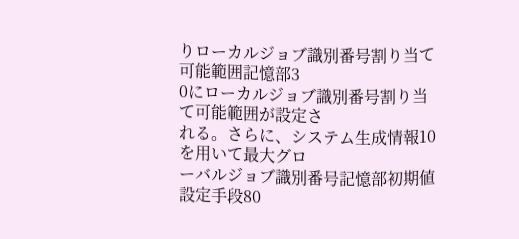りローカルジョブ識別番号割り当て可能範囲記憶部3
0にローカルジョブ識別番号割り当て可能範囲が設定さ
れる。さらに、システム生成情報10を用いて最大グロ
ーバルジョブ識別番号記憶部初期値設定手段80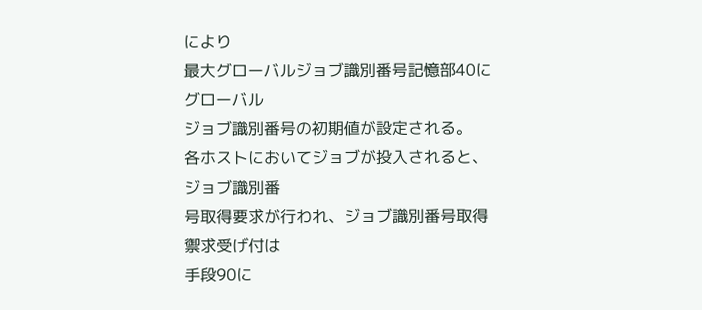により
最大グローバルジョブ識別番号記憶部40にグローバル
ジョブ識別番号の初期値が設定される。
各ホストにおいてジョブが投入されると、ジョブ識別番
号取得要求が行われ、ジョブ識別番号取得禦求受げ付は
手段90に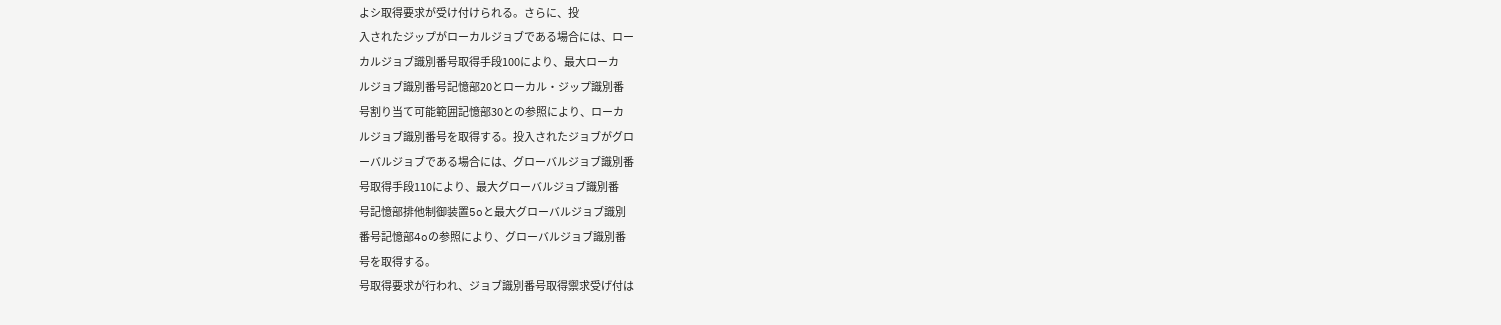よシ取得要求が受け付けられる。さらに、投
入されたジップがローカルジョブである場合には、ロー
カルジョブ識別番号取得手段100により、最大ローカ
ルジョブ識別番号記憶部20とローカル・ジップ識別番
号割り当て可能範囲記憶部30との参照により、ローカ
ルジョブ識別番号を取得する。投入されたジョブがグロ
ーバルジョブである場合には、グローバルジョブ識別番
号取得手段110により、最大グローバルジョブ識別番
号記憶部排他制御装置5oと最大グローバルジョブ識別
番号記憶部4oの参照により、グローバルジョブ識別番
号を取得する。
号取得要求が行われ、ジョブ識別番号取得禦求受げ付は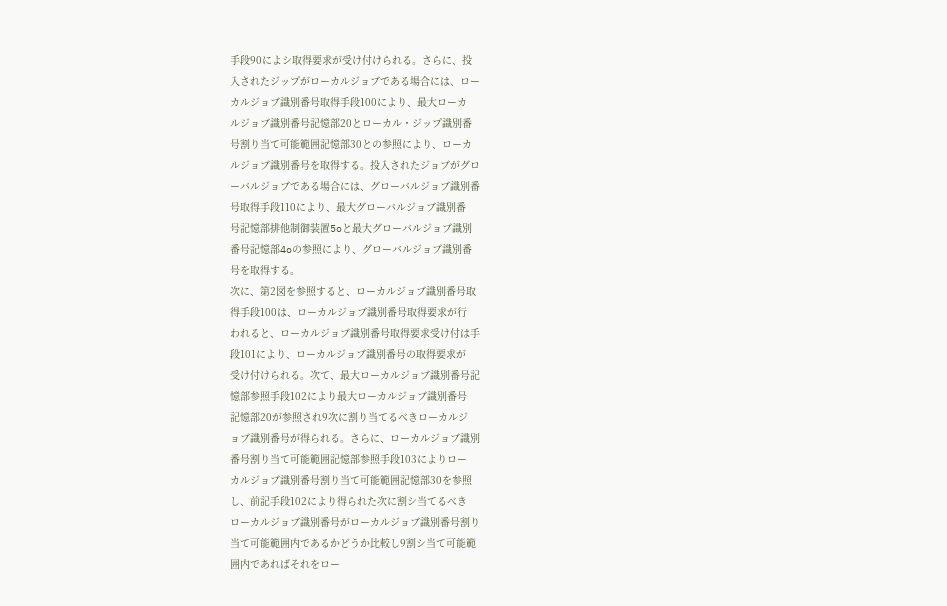手段90によシ取得要求が受け付けられる。さらに、投
入されたジップがローカルジョブである場合には、ロー
カルジョブ識別番号取得手段100により、最大ローカ
ルジョブ識別番号記憶部20とローカル・ジップ識別番
号割り当て可能範囲記憶部30との参照により、ローカ
ルジョブ識別番号を取得する。投入されたジョブがグロ
ーバルジョブである場合には、グローバルジョブ識別番
号取得手段110により、最大グローバルジョブ識別番
号記憶部排他制御装置5oと最大グローバルジョブ識別
番号記憶部4oの参照により、グローバルジョブ識別番
号を取得する。
次に、第2図を参照すると、ローカルジョブ識別番号取
得手段100は、ローカルジョブ識別番号取得要求が行
われると、ローカルジョブ識別番号取得要求受け付は手
段101により、ローカルジョブ識別番号の取得要求が
受け付けられる。次て、最大ローカルジョブ識別番号記
憶部参照手段102により最大ローカルジョブ識別番号
記憶部20が参照され9次に割り当てるべきローカルジ
ョブ識別番号が得られる。さらに、ローカルジョブ識別
番号割り当て可能範囲記憶部参照手段103によりロー
カルジョブ識別番号割り当て可能範囲記憶部30を参照
し、前記手段102により得られた次に割シ当てるべき
ローカルジョブ識別番号がローカルジョブ識別番号割り
当て可能範囲内であるかどうか比較し9割シ当て可能範
囲内であればそれをロー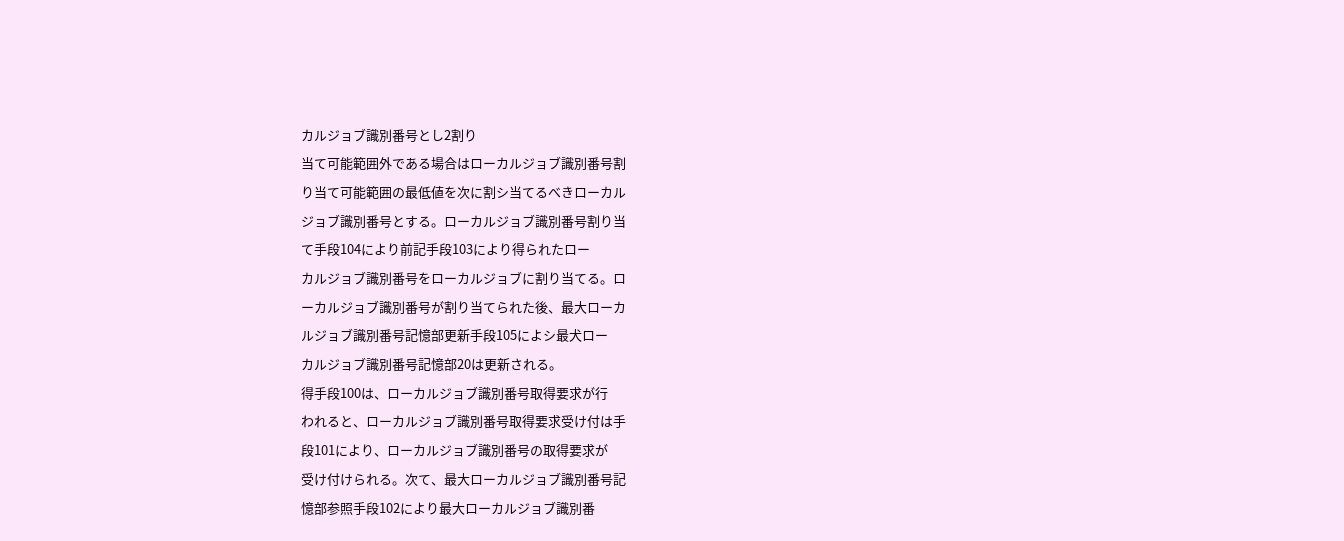カルジョブ識別番号とし2割り
当て可能範囲外である場合はローカルジョブ識別番号割
り当て可能範囲の最低値を次に割シ当てるべきローカル
ジョブ識別番号とする。ローカルジョブ識別番号割り当
て手段104により前記手段103により得られたロー
カルジョブ識別番号をローカルジョブに割り当てる。ロ
ーカルジョブ識別番号が割り当てられた後、最大ローカ
ルジョブ識別番号記憶部更新手段105によシ最犬ロー
カルジョブ識別番号記憶部20は更新される。
得手段100は、ローカルジョブ識別番号取得要求が行
われると、ローカルジョブ識別番号取得要求受け付は手
段101により、ローカルジョブ識別番号の取得要求が
受け付けられる。次て、最大ローカルジョブ識別番号記
憶部参照手段102により最大ローカルジョブ識別番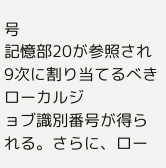号
記憶部20が参照され9次に割り当てるべきローカルジ
ョブ識別番号が得られる。さらに、ロー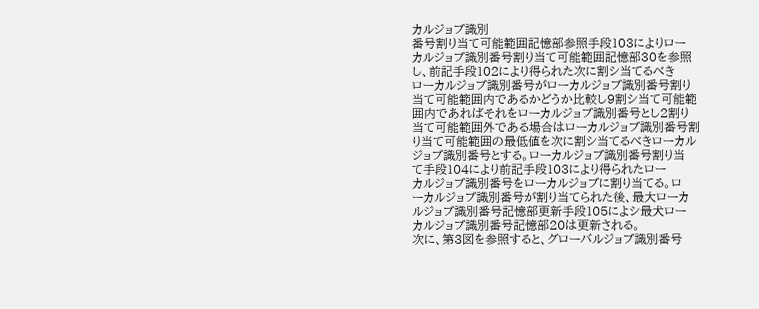カルジョブ識別
番号割り当て可能範囲記憶部参照手段103によりロー
カルジョブ識別番号割り当て可能範囲記憶部30を参照
し、前記手段102により得られた次に割シ当てるべき
ローカルジョブ識別番号がローカルジョブ識別番号割り
当て可能範囲内であるかどうか比較し9割シ当て可能範
囲内であればそれをローカルジョブ識別番号とし2割り
当て可能範囲外である場合はローカルジョブ識別番号割
り当て可能範囲の最低値を次に割シ当てるべきローカル
ジョブ識別番号とする。ローカルジョブ識別番号割り当
て手段104により前記手段103により得られたロー
カルジョブ識別番号をローカルジョブに割り当てる。ロ
ーカルジョブ識別番号が割り当てられた後、最大ローカ
ルジョブ識別番号記憶部更新手段105によシ最犬ロー
カルジョブ識別番号記憶部20は更新される。
次に、第3図を参照すると、グローバルジョブ識別番号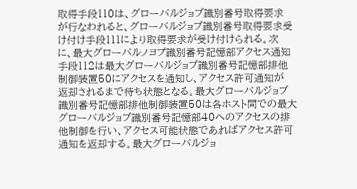取得手段110は、グローバルジョブ識別番号取得要求
が行なわれると、グローバルジョブ識別番号取得要求受
け付け手段111により取得要求が受け付けられる。次
に、最大グローバルノヨプ識別番号記憶部アクセス通知
手段112は最大グローバルジョブ識別番号記憶部排他
制御装置50にアクセスを通知し、アクセス許可通知が
返却されるまで待ち状態となる。最大グローバルジョブ
識別番号記憶部排他制御装置50は各ホスト間での最大
グローバルジョブ識別番号記憶部40へのアクセスの排
他制御を行い、アクセス可能状態であればアクセス許可
通知を返却する。最大グローバルジョ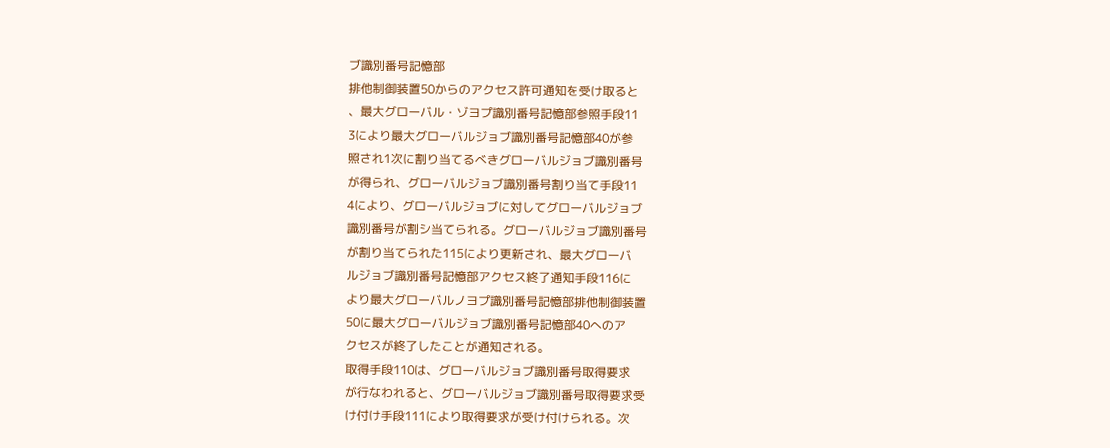ブ識別番号記憶部
排他制御装置50からのアクセス許可通知を受け取ると
、最大グローバル・ゾヨプ識別番号記憶部参照手段11
3により最大グローバルジョブ識別番号記憶部40が参
照され1次に割り当てるべきグローバルジョブ識別番号
が得られ、グローバルジョブ識別番号割り当て手段11
4により、グローバルジョブに対してグローバルジョブ
識別番号が割シ当てられる。グローバルジョブ識別番号
が割り当てられた115により更新され、最大グローバ
ルジョブ識別番号記憶部アクセス終了通知手段116に
より最大グローバルノヨプ識別番号記憶部排他制御装置
50に最大グローバルジョブ識別番号記憶部40へのア
クセスが終了したことが通知される。
取得手段110は、グローバルジョブ識別番号取得要求
が行なわれると、グローバルジョブ識別番号取得要求受
け付け手段111により取得要求が受け付けられる。次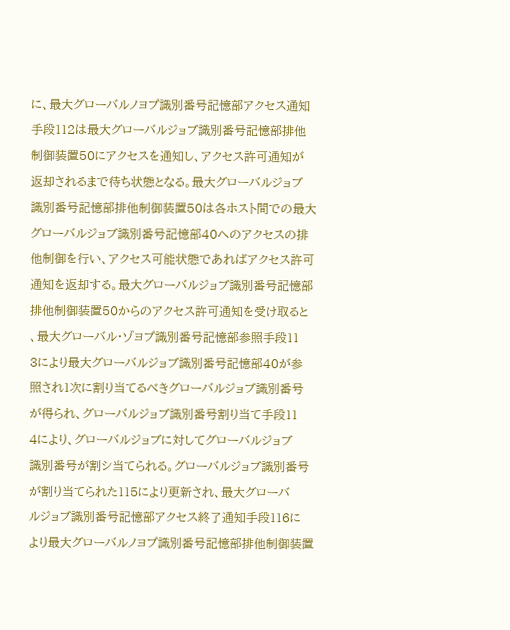に、最大グローバルノヨプ識別番号記憶部アクセス通知
手段112は最大グローバルジョブ識別番号記憶部排他
制御装置50にアクセスを通知し、アクセス許可通知が
返却されるまで待ち状態となる。最大グローバルジョブ
識別番号記憶部排他制御装置50は各ホスト間での最大
グローバルジョブ識別番号記憶部40へのアクセスの排
他制御を行い、アクセス可能状態であればアクセス許可
通知を返却する。最大グローバルジョブ識別番号記憶部
排他制御装置50からのアクセス許可通知を受け取ると
、最大グローバル・ゾヨプ識別番号記憶部参照手段11
3により最大グローバルジョブ識別番号記憶部40が参
照され1次に割り当てるべきグローバルジョブ識別番号
が得られ、グローバルジョブ識別番号割り当て手段11
4により、グローバルジョブに対してグローバルジョブ
識別番号が割シ当てられる。グローバルジョブ識別番号
が割り当てられた115により更新され、最大グローバ
ルジョブ識別番号記憶部アクセス終了通知手段116に
より最大グローバルノヨプ識別番号記憶部排他制御装置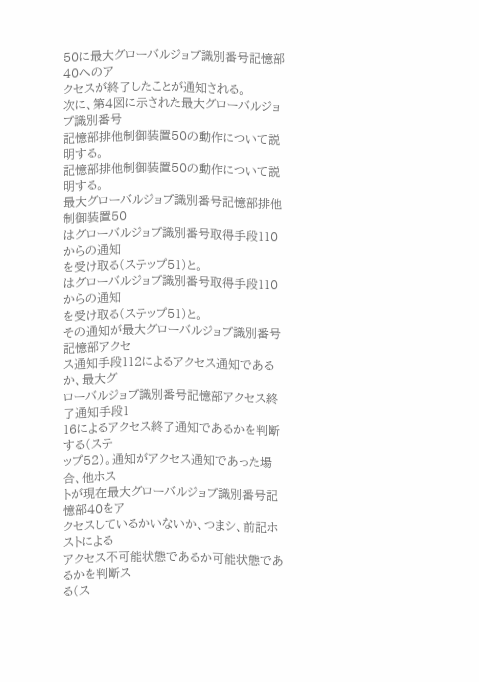50に最大グローバルジョブ識別番号記憶部40へのア
クセスが終了したことが通知される。
次に、第4図に示された最大グローバルジョブ識別番号
記憶部排他制御装置50の動作について説明する。
記憶部排他制御装置50の動作について説明する。
最大グローバルジョブ識別番号記憶部排他制御装置50
はグローバルジョブ識別番号取得手段110からの通知
を受け取る(ステップ51)と。
はグローバルジョブ識別番号取得手段110からの通知
を受け取る(ステップ51)と。
その通知が最大グローバルジョブ識別番号記憶部アクセ
ス通知手段112によるアクセス通知であるか、最大グ
ローバルジョブ識別番号記憶部アクセス終了通知手段1
16によるアクセス終了通知であるかを判断する(ステ
ップ52)。通知がアクセス通知であった場合、他ホス
トが現在最大グローバルジョブ識別番号記憶部40をア
クセスしているかいないか、つまシ、前記ホストによる
アクセス不可能状態であるか可能状態であるかを判断ス
る(ス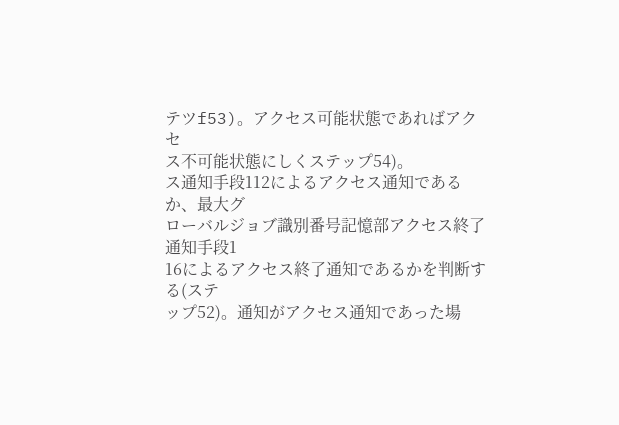テツf53)。アクセス可能状態であればアクセ
ス不可能状態にしくステップ54)。
ス通知手段112によるアクセス通知であるか、最大グ
ローバルジョブ識別番号記憶部アクセス終了通知手段1
16によるアクセス終了通知であるかを判断する(ステ
ップ52)。通知がアクセス通知であった場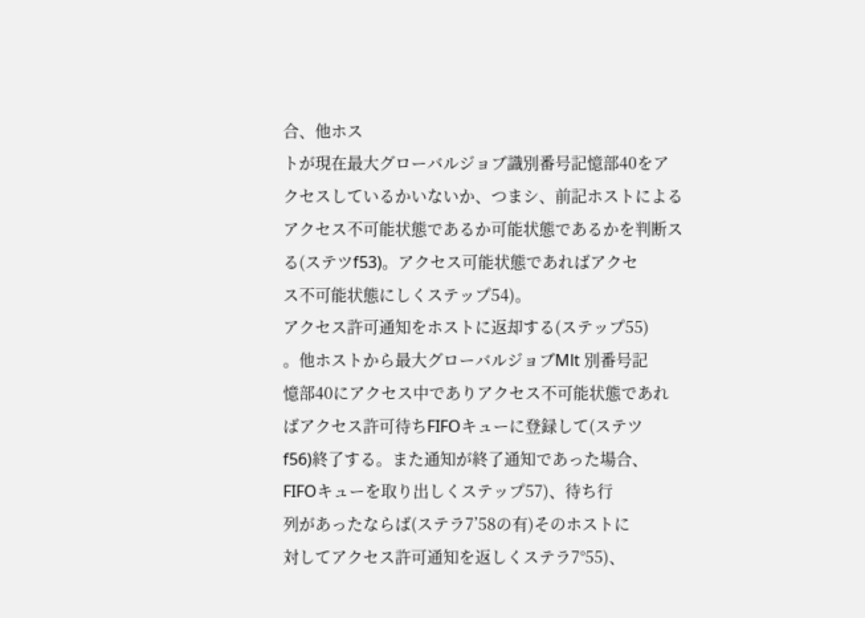合、他ホス
トが現在最大グローバルジョブ識別番号記憶部40をア
クセスしているかいないか、つまシ、前記ホストによる
アクセス不可能状態であるか可能状態であるかを判断ス
る(ステツf53)。アクセス可能状態であればアクセ
ス不可能状態にしくステップ54)。
アクセス許可通知をホストに返却する(ステップ55)
。他ホストから最大グローバルジョブMlt 別番号記
憶部40にアクセス中でありアクセス不可能状態であれ
ばアクセス許可待ちFIFOキューに登録して(ステツ
f56)終了する。また通知が終了通知であった場合、
FIFOキューを取り出しくステップ57)、待ち行
列があったならば(ステラ7’58の有)そのホストに
対してアクセス許可通知を返しくステラ7°55)、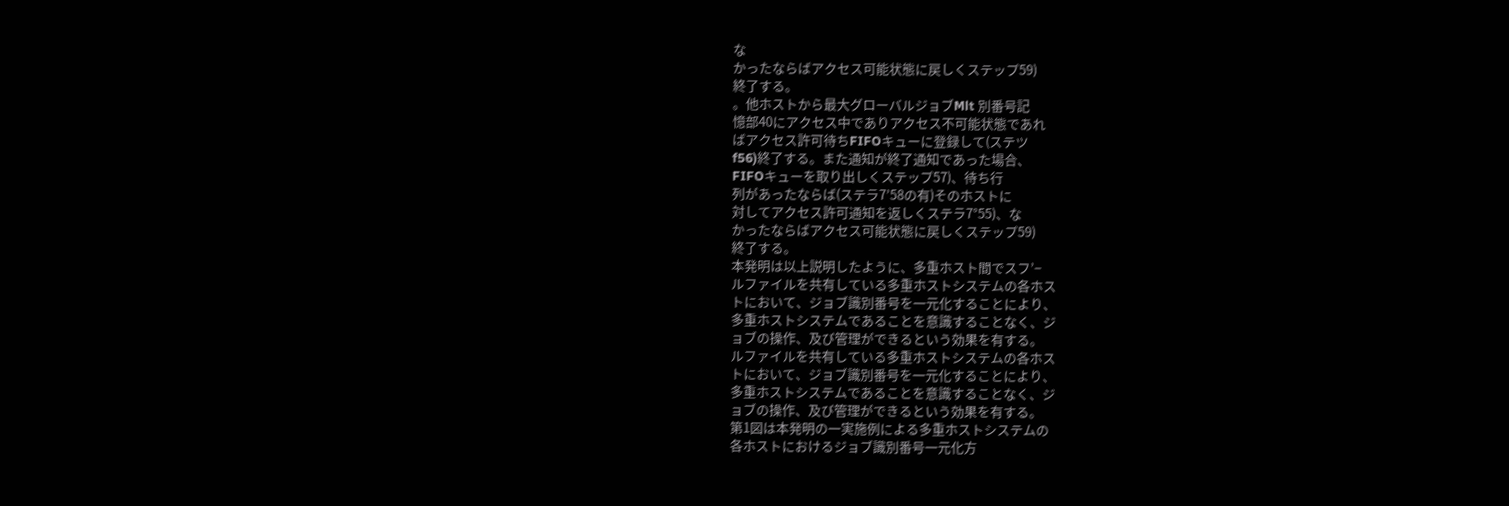な
かったならばアクセス可能状態に戻しくステップ59)
終了する。
。他ホストから最大グローバルジョブMlt 別番号記
憶部40にアクセス中でありアクセス不可能状態であれ
ばアクセス許可待ちFIFOキューに登録して(ステツ
f56)終了する。また通知が終了通知であった場合、
FIFOキューを取り出しくステップ57)、待ち行
列があったならば(ステラ7’58の有)そのホストに
対してアクセス許可通知を返しくステラ7°55)、な
かったならばアクセス可能状態に戻しくステップ59)
終了する。
本発明は以上説明したように、多重ホスト間でスフ’−
ルファイルを共有している多重ホストシステムの各ホス
トにおいて、ジョブ識別番号を一元化することにより、
多重ホストシステムであることを意識することなく、ジ
ョブの操作、及び管理ができるという効果を有する。
ルファイルを共有している多重ホストシステムの各ホス
トにおいて、ジョブ識別番号を一元化することにより、
多重ホストシステムであることを意識することなく、ジ
ョブの操作、及び管理ができるという効果を有する。
第1図は本発明の一実施例による多重ホストシステムの
各ホストにおけるジョブ識別番号一元化方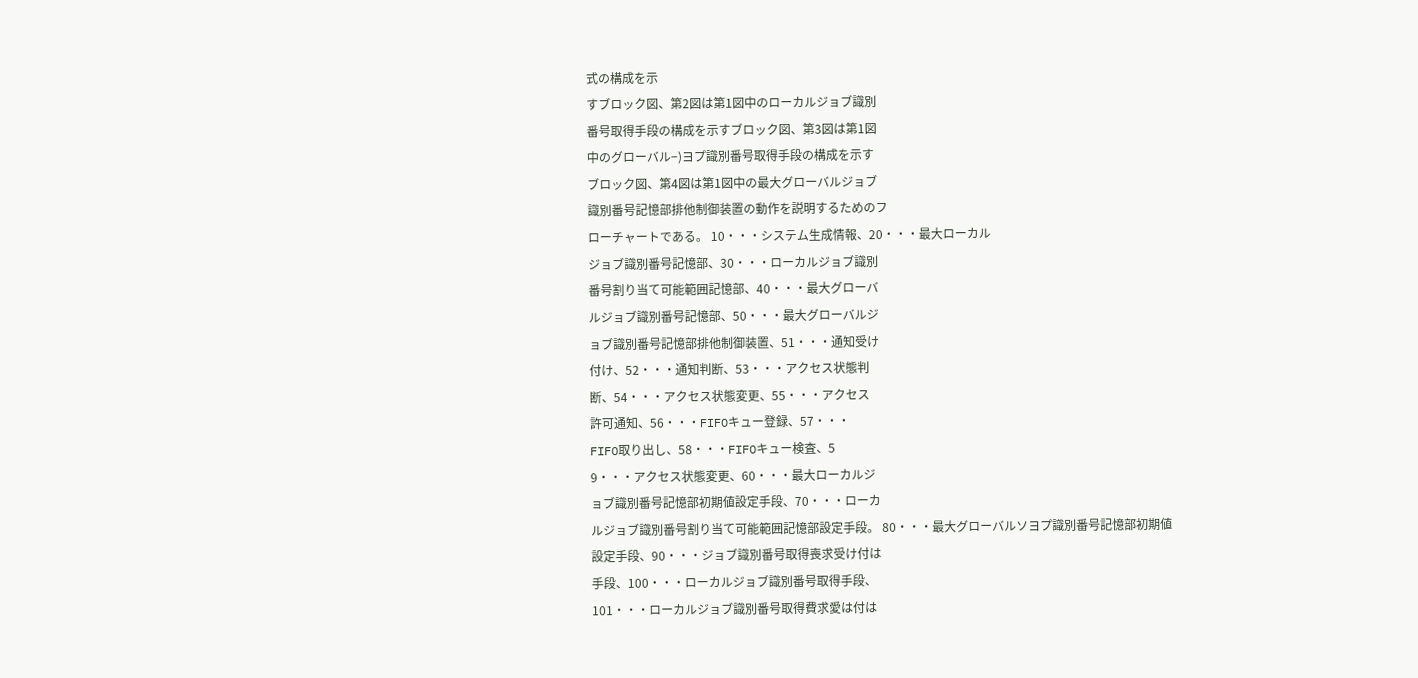式の構成を示
すブロック図、第2図は第1図中のローカルジョブ識別
番号取得手段の構成を示すブロック図、第3図は第1図
中のグローバル−)ヨプ識別番号取得手段の構成を示す
ブロック図、第4図は第1図中の最大グローバルジョブ
識別番号記憶部排他制御装置の動作を説明するためのフ
ローチャートである。 10・・・システム生成情報、20・・・最大ローカル
ジョブ識別番号記憶部、30・・・ローカルジョブ識別
番号割り当て可能範囲記憶部、40・・・最大グローバ
ルジョブ識別番号記憶部、50・・・最大グローバルジ
ョブ識別番号記憶部排他制御装置、51・・・通知受け
付け、52・・・通知判断、53・・・アクセス状態判
断、54・・・アクセス状態変更、55・・・アクセス
許可通知、56・・・FIFOキュー登録、57・・・
FIFO取り出し、58・・・FIFOキュー検査、5
9・・・アクセス状態変更、60・・・最大ローカルジ
ョブ識別番号記憶部初期値設定手段、70・・・ローカ
ルジョブ識別番号割り当て可能範囲記憶部設定手段。 80・・・最大グローバルソヨプ識別番号記憶部初期値
設定手段、90・・・ジョブ識別番号取得喪求受け付は
手段、100・・・ローカルジョブ識別番号取得手段、
101・・・ローカルジョブ識別番号取得費求愛は付は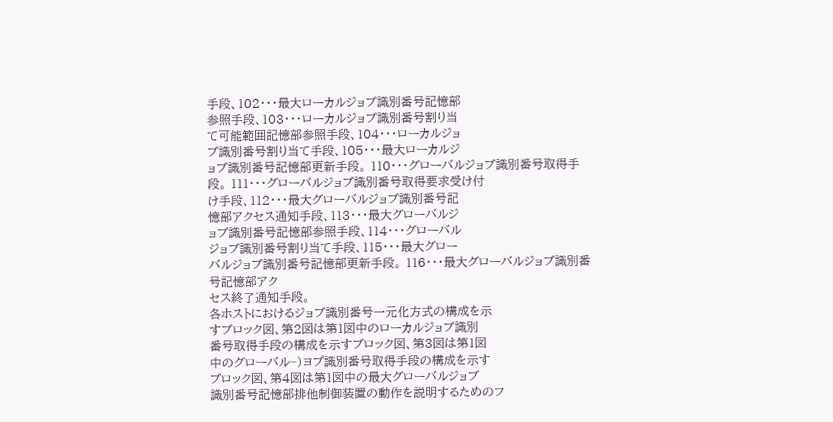手段、102・・・最大ローカルジョブ識別番号記憶部
参照手段、103・・・ローカルジョブ識別番号割り当
て可能範囲記憶部参照手段、104・・・ローカルジョ
ブ識別番号割り当て手段、105・・・最大ローカルジ
ョブ識別番号記憶部更新手段。 110・・・グローバルジョブ識別番号取得手段。 111・・・グローバルジョブ識別番号取得要求受け付
け手段、112・・・最大グローバルジョブ識別番号記
憶部アクセス通知手段、113・・・最大グローバルジ
ョブ識別番号記憶部参照手段、114・・・グローバル
ジョブ識別番号割り当て手段、115・・・最大グロー
バルジョブ識別番号記憶部更新手段。 116・・・最大グローバルジョブ識別番号記憶部アク
セス終了通知手段。
各ホストにおけるジョブ識別番号一元化方式の構成を示
すブロック図、第2図は第1図中のローカルジョブ識別
番号取得手段の構成を示すブロック図、第3図は第1図
中のグローバル−)ヨプ識別番号取得手段の構成を示す
ブロック図、第4図は第1図中の最大グローバルジョブ
識別番号記憶部排他制御装置の動作を説明するためのフ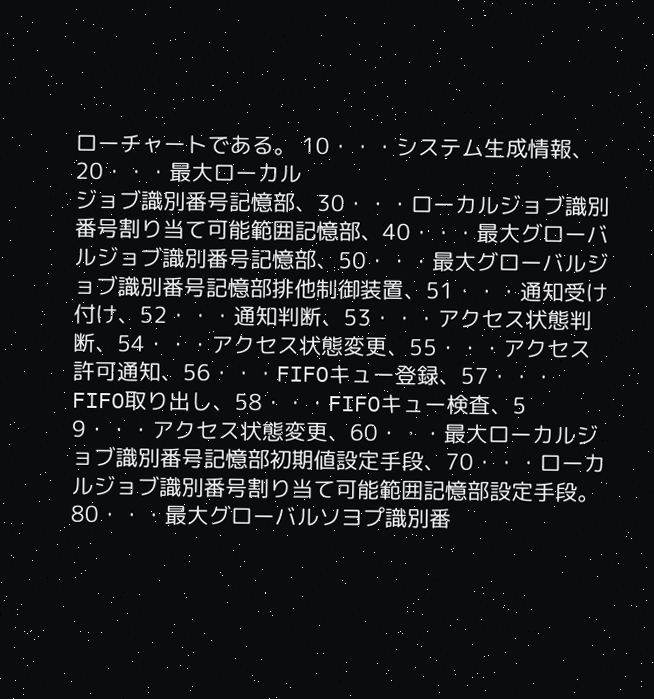ローチャートである。 10・・・システム生成情報、20・・・最大ローカル
ジョブ識別番号記憶部、30・・・ローカルジョブ識別
番号割り当て可能範囲記憶部、40・・・最大グローバ
ルジョブ識別番号記憶部、50・・・最大グローバルジ
ョブ識別番号記憶部排他制御装置、51・・・通知受け
付け、52・・・通知判断、53・・・アクセス状態判
断、54・・・アクセス状態変更、55・・・アクセス
許可通知、56・・・FIFOキュー登録、57・・・
FIFO取り出し、58・・・FIFOキュー検査、5
9・・・アクセス状態変更、60・・・最大ローカルジ
ョブ識別番号記憶部初期値設定手段、70・・・ローカ
ルジョブ識別番号割り当て可能範囲記憶部設定手段。 80・・・最大グローバルソヨプ識別番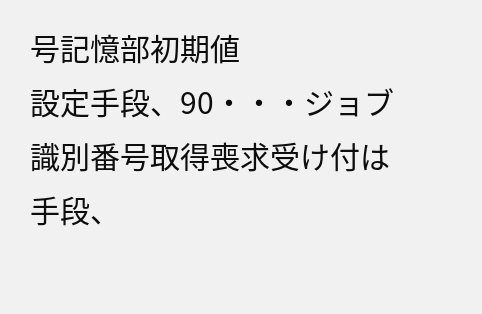号記憶部初期値
設定手段、90・・・ジョブ識別番号取得喪求受け付は
手段、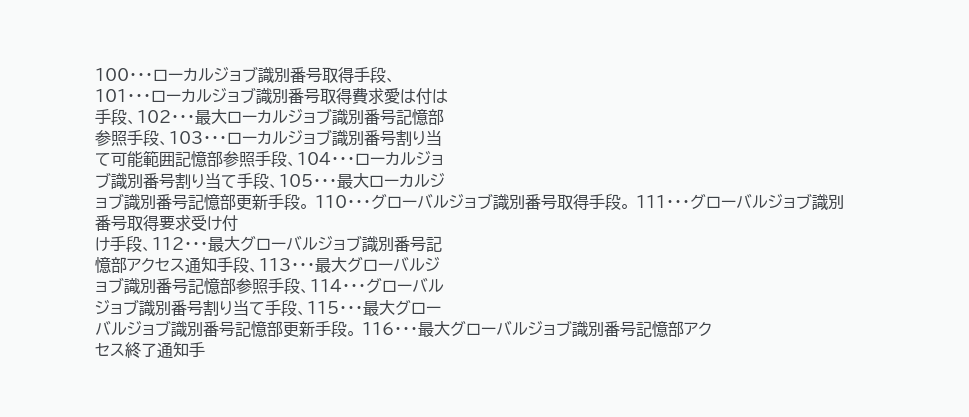100・・・ローカルジョブ識別番号取得手段、
101・・・ローカルジョブ識別番号取得費求愛は付は
手段、102・・・最大ローカルジョブ識別番号記憶部
参照手段、103・・・ローカルジョブ識別番号割り当
て可能範囲記憶部参照手段、104・・・ローカルジョ
ブ識別番号割り当て手段、105・・・最大ローカルジ
ョブ識別番号記憶部更新手段。 110・・・グローバルジョブ識別番号取得手段。 111・・・グローバルジョブ識別番号取得要求受け付
け手段、112・・・最大グローバルジョブ識別番号記
憶部アクセス通知手段、113・・・最大グローバルジ
ョブ識別番号記憶部参照手段、114・・・グローバル
ジョブ識別番号割り当て手段、115・・・最大グロー
バルジョブ識別番号記憶部更新手段。 116・・・最大グローバルジョブ識別番号記憶部アク
セス終了通知手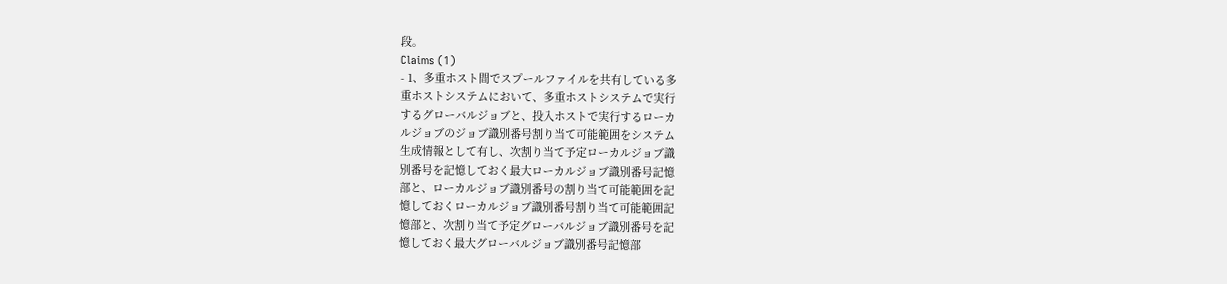段。
Claims (1)
- 1、多重ホスト間でスプールファイルを共有している多
重ホストシステムにおいて、多重ホストシステムで実行
するグローバルジョブと、投入ホストで実行するローカ
ルジョブのジョブ識別番号割り当て可能範囲をシステム
生成情報として有し、次割り当て予定ローカルジョブ識
別番号を記憶しておく最大ローカルジョブ識別番号記憶
部と、ローカルジョブ識別番号の割り当て可能範囲を記
憶しておくローカルジョブ識別番号割り当て可能範囲記
憶部と、次割り当て予定グローバルジョブ識別番号を記
憶しておく最大グローバルジョブ識別番号記憶部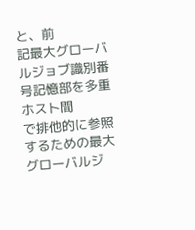と、前
記最大グローバルジョブ識別番号記憶部を多重ホスト間
で排他的に参照するための最大グローバルジ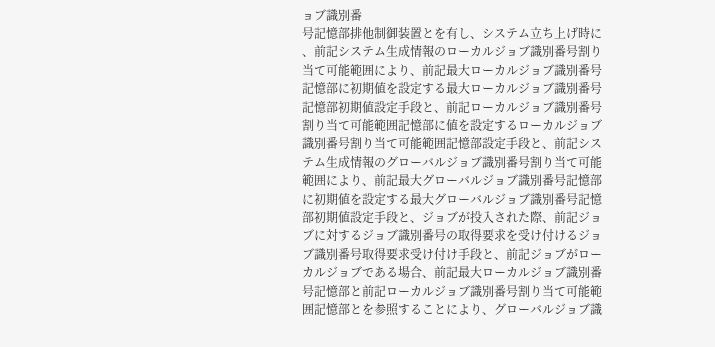ョブ識別番
号記憶部排他制御装置とを有し、システム立ち上げ時に
、前記システム生成情報のローカルジョブ識別番号割り
当て可能範囲により、前記最大ローカルジョブ識別番号
記憶部に初期値を設定する最大ローカルジョブ識別番号
記憶部初期値設定手段と、前記ローカルジョブ識別番号
割り当て可能範囲記憶部に値を設定するローカルジョブ
識別番号割り当て可能範囲記憶部設定手段と、前記シス
テム生成情報のグローバルジョブ識別番号割り当て可能
範囲により、前記最大グローバルジョブ識別番号記憶部
に初期値を設定する最大グローバルジョブ識別番号記憶
部初期値設定手段と、ジョブが投入された際、前記ジョ
ブに対するジョブ識別番号の取得要求を受け付けるジョ
ブ識別番号取得要求受け付け手段と、前記ジョブがロー
カルジョブである場合、前記最大ローカルジョブ識別番
号記憶部と前記ローカルジョブ識別番号割り当て可能範
囲記憶部とを参照することにより、グローバルジョブ識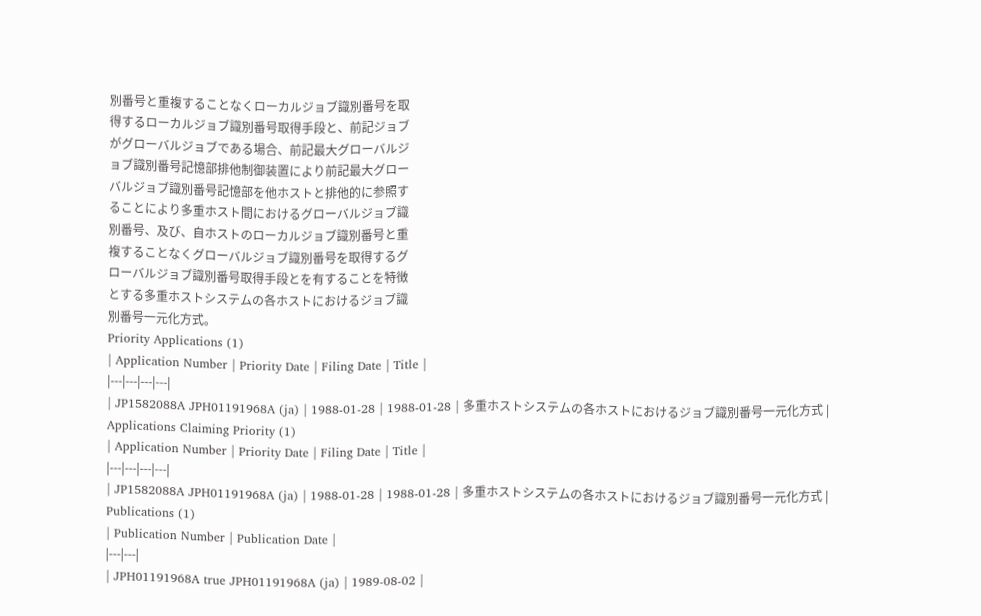別番号と重複することなくローカルジョブ識別番号を取
得するローカルジョブ識別番号取得手段と、前記ジョブ
がグローバルジョブである場合、前記最大グローバルジ
ョブ識別番号記憶部排他制御装置により前記最大グロー
バルジョブ識別番号記憶部を他ホストと排他的に参照す
ることにより多重ホスト間におけるグローバルジョブ識
別番号、及び、自ホストのローカルジョブ識別番号と重
複することなくグローバルジョブ識別番号を取得するグ
ローバルジョブ識別番号取得手段とを有することを特徴
とする多重ホストシステムの各ホストにおけるジョブ識
別番号一元化方式。
Priority Applications (1)
| Application Number | Priority Date | Filing Date | Title |
|---|---|---|---|
| JP1582088A JPH01191968A (ja) | 1988-01-28 | 1988-01-28 | 多重ホストシステムの各ホストにおけるジョブ識別番号一元化方式 |
Applications Claiming Priority (1)
| Application Number | Priority Date | Filing Date | Title |
|---|---|---|---|
| JP1582088A JPH01191968A (ja) | 1988-01-28 | 1988-01-28 | 多重ホストシステムの各ホストにおけるジョブ識別番号一元化方式 |
Publications (1)
| Publication Number | Publication Date |
|---|---|
| JPH01191968A true JPH01191968A (ja) | 1989-08-02 |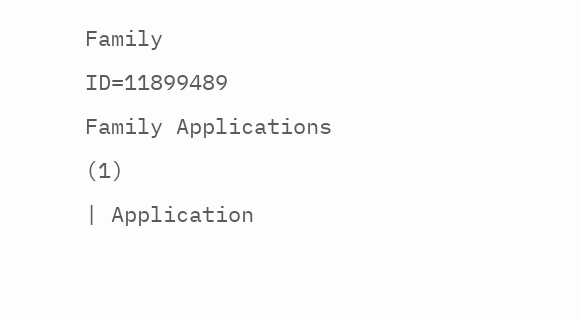Family
ID=11899489
Family Applications (1)
| Application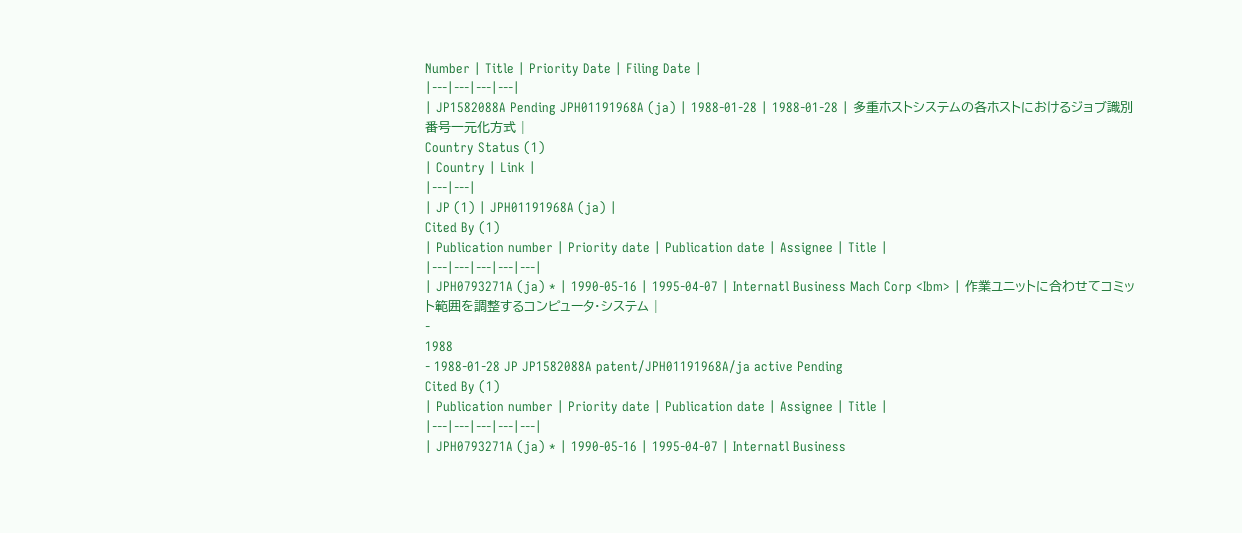Number | Title | Priority Date | Filing Date |
|---|---|---|---|
| JP1582088A Pending JPH01191968A (ja) | 1988-01-28 | 1988-01-28 | 多重ホストシステムの各ホストにおけるジョブ識別番号一元化方式 |
Country Status (1)
| Country | Link |
|---|---|
| JP (1) | JPH01191968A (ja) |
Cited By (1)
| Publication number | Priority date | Publication date | Assignee | Title |
|---|---|---|---|---|
| JPH0793271A (ja) * | 1990-05-16 | 1995-04-07 | Internatl Business Mach Corp <Ibm> | 作業ユニットに合わせてコミット範囲を調整するコンピュータ・システム |
-
1988
- 1988-01-28 JP JP1582088A patent/JPH01191968A/ja active Pending
Cited By (1)
| Publication number | Priority date | Publication date | Assignee | Title |
|---|---|---|---|---|
| JPH0793271A (ja) * | 1990-05-16 | 1995-04-07 | Internatl Business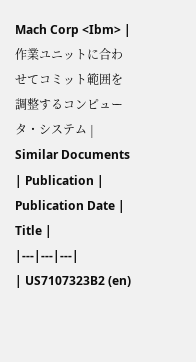Mach Corp <Ibm> | 作業ユニットに合わせてコミット範囲を調整するコンピュータ・システム |
Similar Documents
| Publication | Publication Date | Title |
|---|---|---|
| US7107323B2 (en)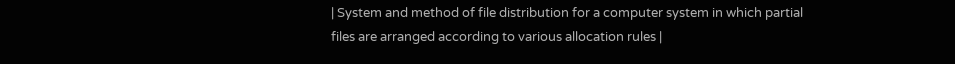| System and method of file distribution for a computer system in which partial files are arranged according to various allocation rules |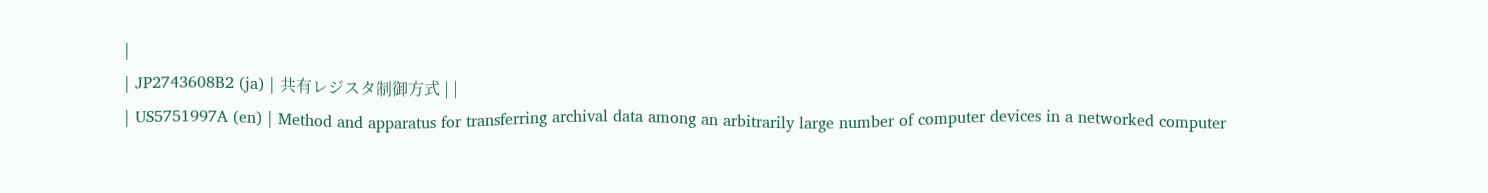|
| JP2743608B2 (ja) | 共有レジスタ制御方式 | |
| US5751997A (en) | Method and apparatus for transferring archival data among an arbitrarily large number of computer devices in a networked computer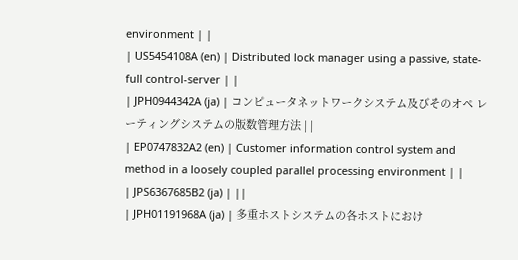environment | |
| US5454108A (en) | Distributed lock manager using a passive, state-full control-server | |
| JPH0944342A (ja) | コンピュータネットワークシステム及びそのオペ レーティングシステムの版数管理方法 | |
| EP0747832A2 (en) | Customer information control system and method in a loosely coupled parallel processing environment | |
| JPS6367685B2 (ja) | ||
| JPH01191968A (ja) | 多重ホストシステムの各ホストにおけ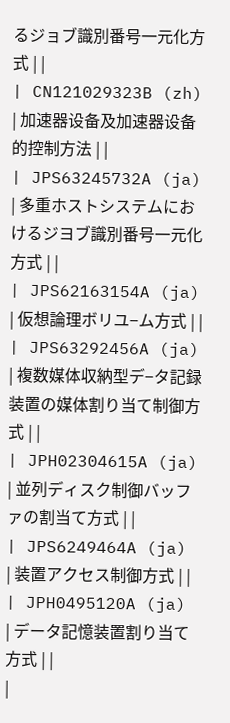るジョブ識別番号一元化方式 | |
| CN121029323B (zh) | 加速器设备及加速器设备的控制方法 | |
| JPS63245732A (ja) | 多重ホストシステムにおけるジヨブ識別番号一元化方式 | |
| JPS62163154A (ja) | 仮想論理ボリユ−ム方式 | |
| JPS63292456A (ja) | 複数媒体収納型デ−タ記録装置の媒体割り当て制御方式 | |
| JPH02304615A (ja) | 並列ディスク制御バッファの割当て方式 | |
| JPS6249464A (ja) | 装置アクセス制御方式 | |
| JPH0495120A (ja) | データ記憶装置割り当て方式 | |
|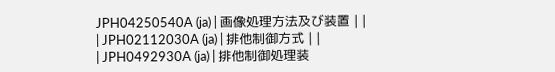JPH04250540A (ja) | 画像処理方法及び装置 | |
| JPH02112030A (ja) | 排他制御方式 | |
| JPH0492930A (ja) | 排他制御処理装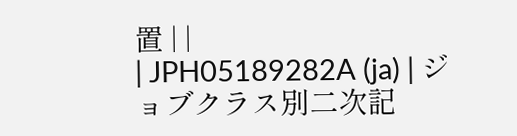置 | |
| JPH05189282A (ja) | ジョブクラス別二次記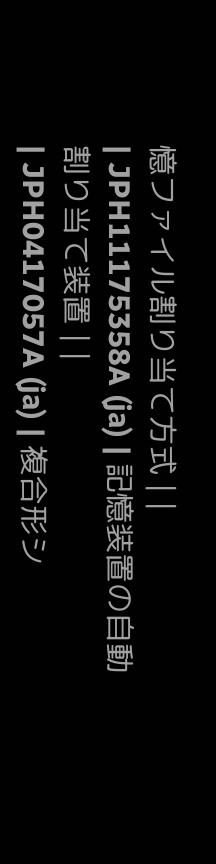憶ファイル割り当て方式 | |
| JPH11175358A (ja) | 記憶装置の自動割り当て装置 | |
| JPH0417057A (ja) | 複合形シ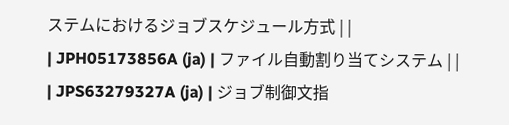ステムにおけるジョブスケジュール方式 | |
| JPH05173856A (ja) | ファイル自動割り当てシステム | |
| JPS63279327A (ja) | ジョブ制御文指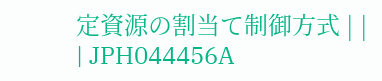定資源の割当て制御方式 | |
| JPH044456A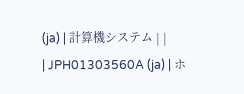(ja) | 計算機システム | |
| JPH01303560A (ja) | ホ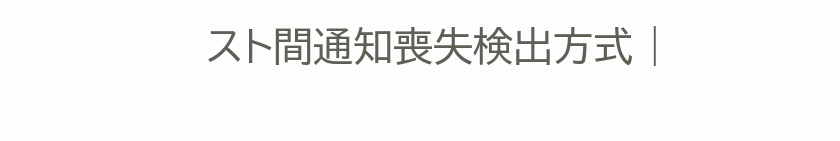スト間通知喪失検出方式 |